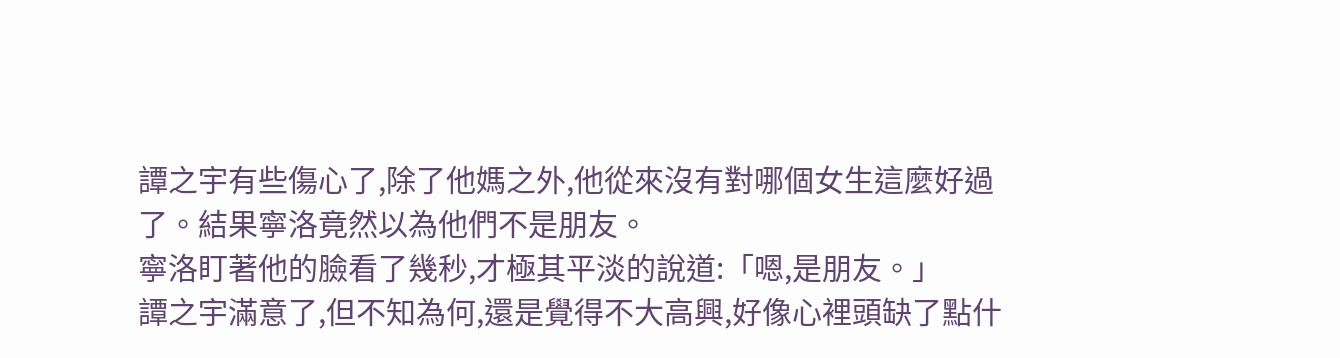譚之宇有些傷心了,除了他媽之外,他從來沒有對哪個女生這麼好過了。結果寧洛竟然以為他們不是朋友。
寧洛盯著他的臉看了幾秒,才極其平淡的說道:「嗯,是朋友。」
譚之宇滿意了,但不知為何,還是覺得不大高興,好像心裡頭缺了點什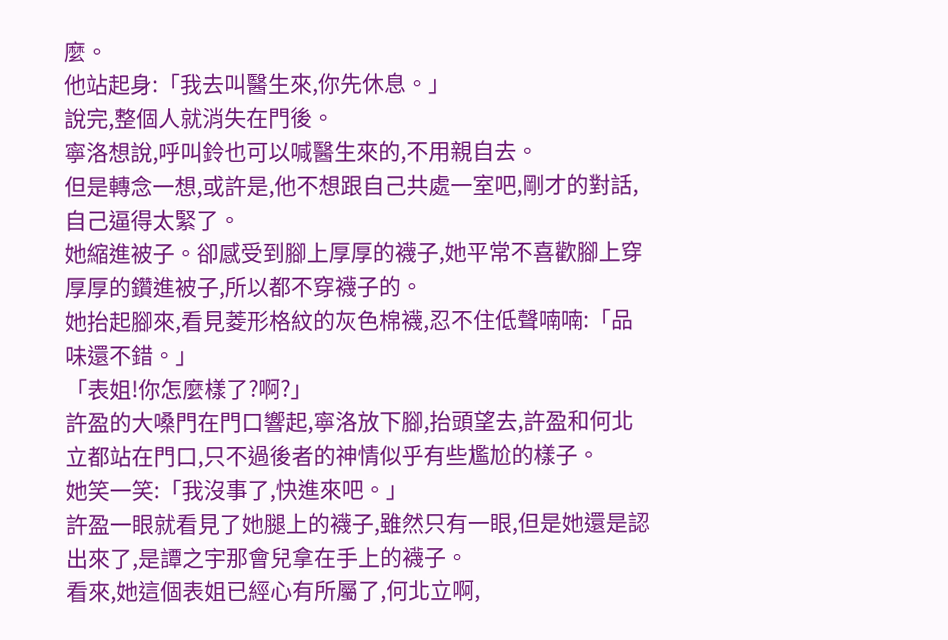麼。
他站起身:「我去叫醫生來,你先休息。」
說完,整個人就消失在門後。
寧洛想說,呼叫鈴也可以喊醫生來的,不用親自去。
但是轉念一想,或許是,他不想跟自己共處一室吧,剛才的對話,自己逼得太緊了。
她縮進被子。卻感受到腳上厚厚的襪子,她平常不喜歡腳上穿厚厚的鑽進被子,所以都不穿襪子的。
她抬起腳來,看見菱形格紋的灰色棉襪,忍不住低聲喃喃:「品味還不錯。」
「表姐!你怎麼樣了?啊?」
許盈的大嗓門在門口響起,寧洛放下腳,抬頭望去,許盈和何北立都站在門口,只不過後者的神情似乎有些尷尬的樣子。
她笑一笑:「我沒事了,快進來吧。」
許盈一眼就看見了她腿上的襪子,雖然只有一眼,但是她還是認出來了,是譚之宇那會兒拿在手上的襪子。
看來,她這個表姐已經心有所屬了,何北立啊,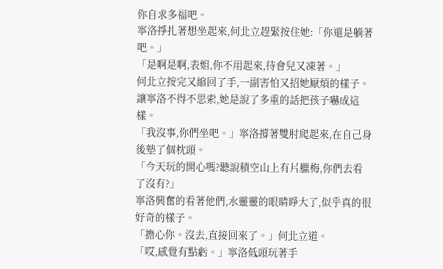你自求多福吧。
寧洛掙扎著想坐起來,何北立趕緊按住她:「你還是躺著吧。」
「是啊是啊,表姐,你不用起來,待會兒又凍著。」
何北立按完又縮回了手,一副害怕又招她厭煩的樣子。讓寧洛不得不思索,她是說了多重的話把孩子嚇成這樣。
「我沒事,你們坐吧。」寧洛撐著雙肘爬起來,在自己身後墊了個枕頭。
「今天玩的開心嗎?聽說積空山上有片臘梅,你們去看了沒有?」
寧洛興奮的看著他們,水靈靈的眼睛睜大了,似乎真的很好奇的樣子。
「擔心你。沒去,直接回來了。」何北立道。
「哎,感覺有點虧。」寧洛低頭玩著手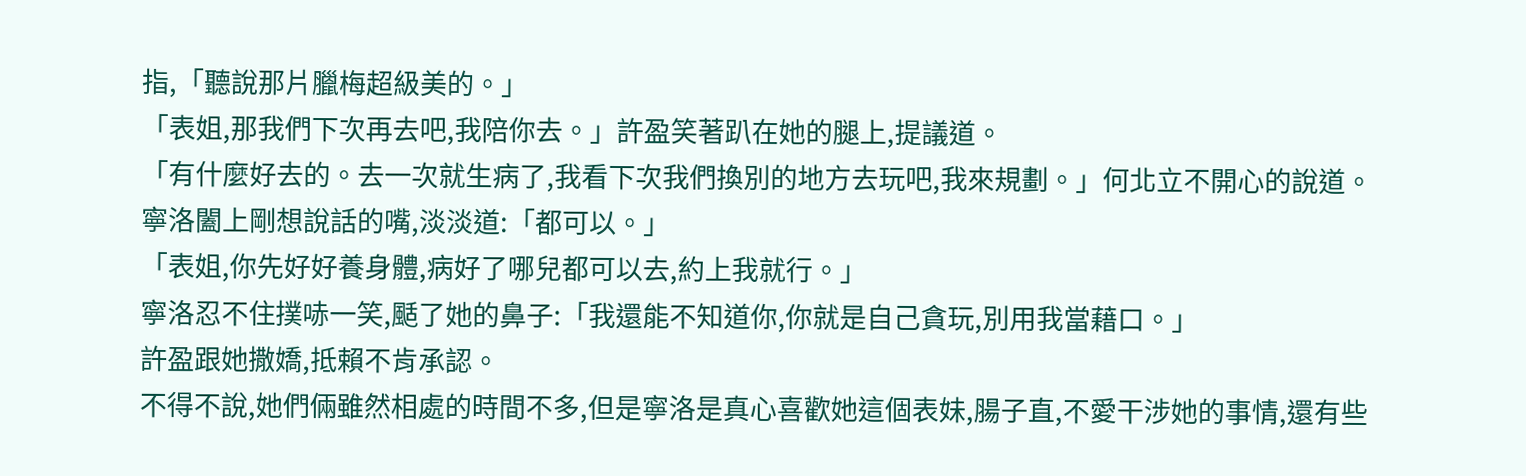指,「聽說那片臘梅超級美的。」
「表姐,那我們下次再去吧,我陪你去。」許盈笑著趴在她的腿上,提議道。
「有什麼好去的。去一次就生病了,我看下次我們換別的地方去玩吧,我來規劃。」何北立不開心的說道。
寧洛闔上剛想說話的嘴,淡淡道:「都可以。」
「表姐,你先好好養身體,病好了哪兒都可以去,約上我就行。」
寧洛忍不住撲哧一笑,颳了她的鼻子:「我還能不知道你,你就是自己貪玩,別用我當藉口。」
許盈跟她撒嬌,抵賴不肯承認。
不得不說,她們倆雖然相處的時間不多,但是寧洛是真心喜歡她這個表妹,腸子直,不愛干涉她的事情,還有些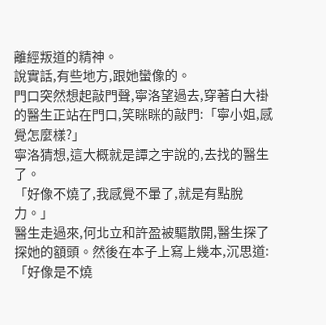離經叛道的精神。
說實話,有些地方,跟她蠻像的。
門口突然想起敲門聲,寧洛望過去,穿著白大褂的醫生正站在門口,笑眯眯的敲門:「寧小姐,感覺怎麼樣?」
寧洛猜想,這大概就是譚之宇說的,去找的醫生了。
「好像不燒了,我感覺不暈了,就是有點脫力。」
醫生走過來,何北立和許盈被驅散開,醫生探了探她的額頭。然後在本子上寫上幾本,沉思道:「好像是不燒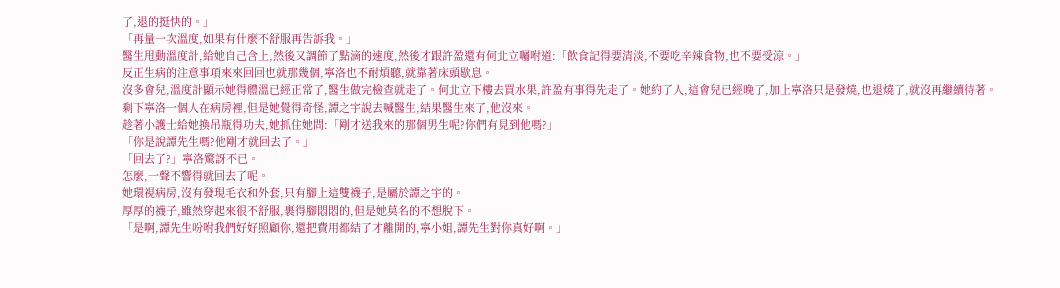了,退的挺快的。」
「再量一次溫度,如果有什麼不舒服再告訴我。」
醫生甩動溫度計,給她自己含上,然後又調節了點滴的速度,然後才跟許盈還有何北立囑咐道:「飲食記得要清淡,不要吃辛辣食物,也不要受涼。」
反正生病的注意事項來來回回也就那幾個,寧洛也不耐煩聽,就靠著床頭歇息。
沒多會兒,溫度計顯示她得體溫已經正常了,醫生做完檢查就走了。何北立下樓去買水果,許盈有事得先走了。她約了人,這會兒已經晚了,加上寧洛只是發燒,也退燒了,就沒再繼續待著。
剩下寧洛一個人在病房裡,但是她覺得奇怪,譚之宇說去喊醫生,結果醫生來了,他沒來。
趁著小護士給她換吊瓶得功夫,她抓住她問:「剛才送我來的那個男生呢?你們有見到他嗎?」
「你是說譚先生嗎?他剛才就回去了。」
「回去了?」寧洛驚訝不已。
怎麼,一聲不響得就回去了呢。
她環視病房,沒有發現毛衣和外套,只有腳上這雙襪子,是屬於譚之宇的。
厚厚的襪子,雖然穿起來很不舒服,裹得腳悶悶的,但是她莫名的不想脫下。
「是啊,譚先生吩咐我們好好照顧你,還把費用都結了才離開的,寧小姐,譚先生對你真好啊。」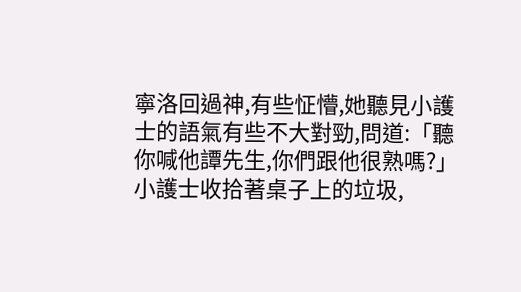寧洛回過神,有些怔懵,她聽見小護士的語氣有些不大對勁,問道:「聽你喊他譚先生,你們跟他很熟嗎?」
小護士收拾著桌子上的垃圾,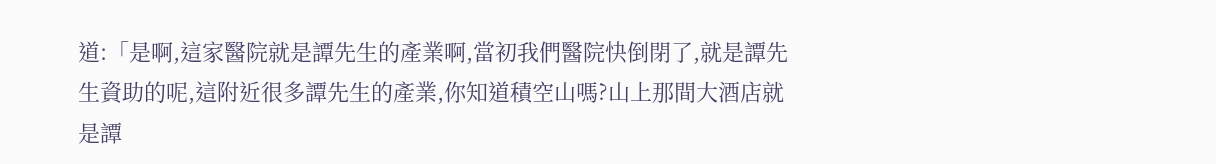道:「是啊,這家醫院就是譚先生的產業啊,當初我們醫院快倒閉了,就是譚先生資助的呢,這附近很多譚先生的產業,你知道積空山嗎?山上那間大酒店就是譚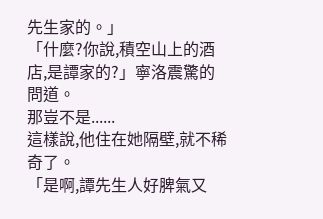先生家的。」
「什麼?你說,積空山上的酒店,是譚家的?」寧洛震驚的問道。
那豈不是......
這樣說,他住在她隔壁,就不稀奇了。
「是啊,譚先生人好脾氣又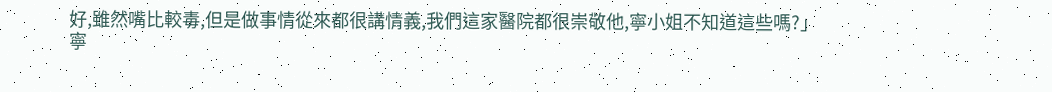好,雖然嘴比較毒,但是做事情從來都很講情義,我們這家醫院都很崇敬他,寧小姐不知道這些嗎?」
寧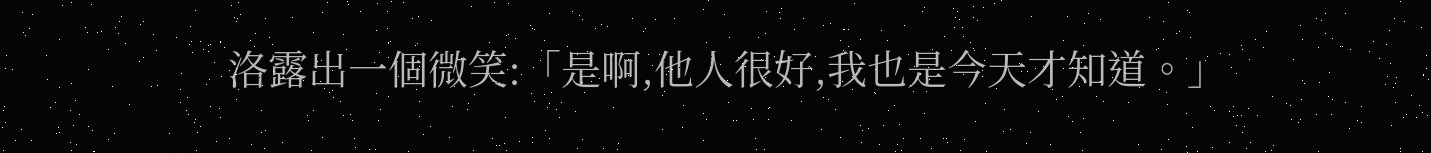洛露出一個微笑:「是啊,他人很好,我也是今天才知道。」